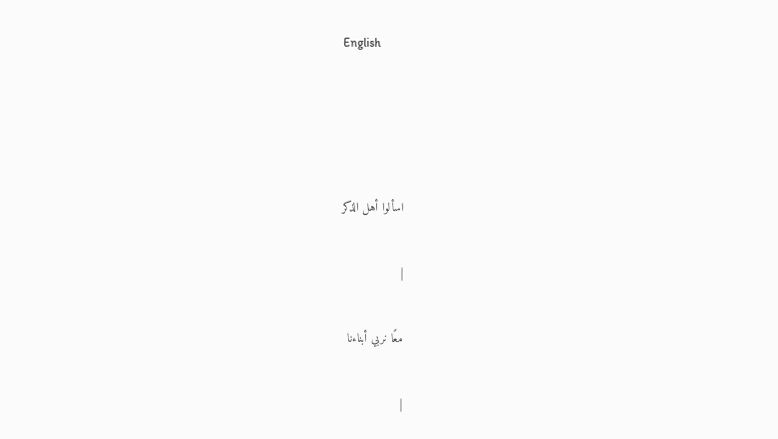English




اسألوا أهل الذكر

|

معًا نربي أبناءنا

|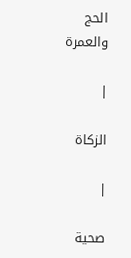الحج والعمرة

|

الزكاة

|

صحية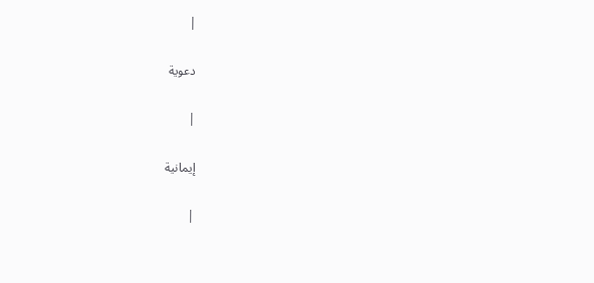|

دعوية

|

إيمانية

|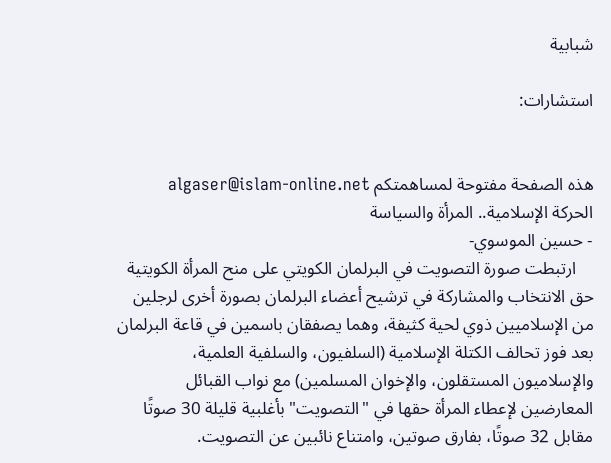شبابية

استشارات:


هذه الصفحة مفتوحة لمساهمتكم algaser@islam-online.net
الحركة الإسلامية.. المرأة والسياسة
- حسين الموسوي-
    ارتبطت صورة التصويت في البرلمان الكويتي على منح المرأة الكويتية حق الانتخاب والمشاركة في ترشيح أعضاء البرلمان بصورة أخرى لرجلين من الإسلاميين ذوي لحية كثيفة، وهما يصفقان باسمين في قاعة البرلمان بعد فوز تحالف الكتلة الإسلامية (السلفيون، والسلفية العلمية، والإسلاميون المستقلون، والإخوان المسلمين) مع نواب القبائل المعارضين لإعطاء المرأة حقها في "التصويت" بأغلبية قليلة 30 صوتًا مقابل 32 صوتًا، بفارق صوتين، وامتناع نائبين عن التصويت.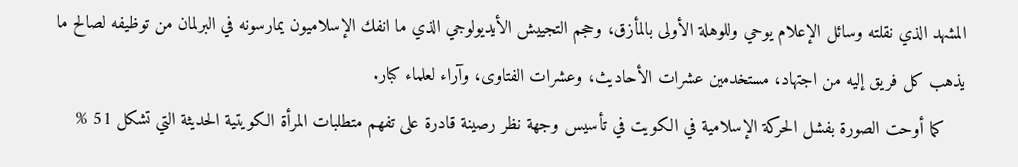المشهد الذي نقلته وسائل الإعلام يوحي وللوهلة الأولى بالمأزق، وحجم التجييش الأيديولوجي الذي ما انفك الإسلاميون يمارسونه في البرلمان من توظيفه لصالح ما يذهب كل فريق إليه من اجتهاد، مستخدمين عشرات الأحاديث، وعشرات الفتاوى، وآراء لعلماء كبار.
    كما أوحت الصورة بفشل الحركة الإسلامية في الكويت في تأسيس وجهة نظر رصينة قادرة على تفهم متطلبات المرأة الكويتية الحديثة التي تشكل 51 %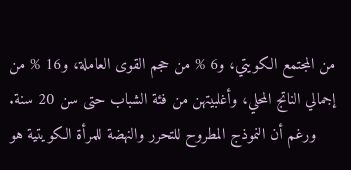من المجتمع الكويتي، و6 % من حجم القوى العاملة، و16 % من إجمالي الناتج المحلي، وأغلبيتهن من فئة الشباب حتى سن 20 سنة.
    ورغم أن النموذج المطروح للتحرر والنهضة للمرأة الكويتية هو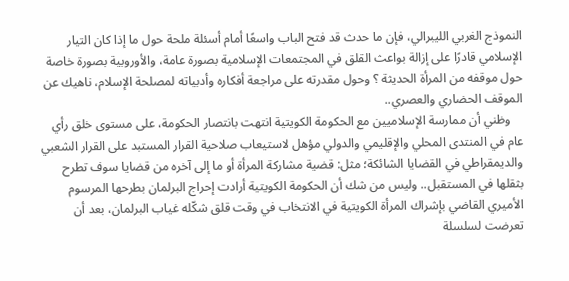النموذج الغربي الليبرالي، فإن ما حدث قد فتح الباب واسعًا أمام أسئلة ملحة حول ما إذا كان التيار الإسلامي قادرًا على إزالة بواعث القلق في المجتمعات الإسلامية بصورة عامة، والأوروبية بصورة خاصة حول موقفه من المرأة الحديثة ؟ وحول مقدرته على مراجعة أفكاره وأدبياته لمصلحة الإسلام، ناهيك عن الموقف الحضاري والعصري..
    وظني أن ممارسة الإسلاميين مع الحكومة الكويتية انتهت بانتصار الحكومة، على مستوى خلق رأي عام في المنتدى المحلي والإقليمي والدولي مؤهل لاستيعاب صلاحية القرار المستبد على القرار الشعبي والديمقراطي في القضايا الشائكة؛ مثل: قضية مشاركة المرأة أو ما إلى آخره من قضايا سوف تطرح بثقلها في المستقبل.. وليس من شك أن الحكومة الكويتية أرادت إحراج البرلمان بطرحها المرسوم الأميري القاضي بإشراك المرأة الكويتية في الانتخاب في وقت قلق شكّله غياب البرلمان، بعد أن تعرضت لسلسلة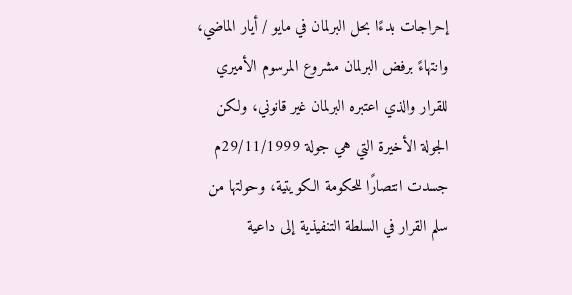إحراجات بدءًا بحل البرلمان في مايو / أيار الماضي، وانتهاءً برفض البرلمان مشروع المرسوم الأميري للقرار والذي اعتبره البرلمان غير قانوني، ولكن الجولة الأخيرة التي هي جولة 29/11/1999م جسدت انتصارًا للحكومة الكويتية، وحولتها من سلم القرار في السلطة التنفيذية إلى داعية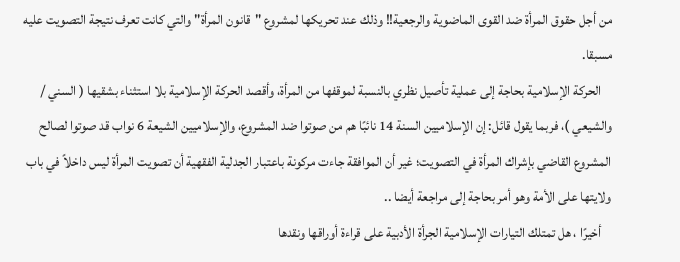من أجل حقوق المرأة ضد القوى الماضوية والرجعية!! وذلك عند تحريكها لمشروع "قانون المرأة" والتي كانت تعرف نتيجة التصويت عليه مسبقا.
    الحركة الإسلامية بحاجة إلى عملية تأصيل نظري بالنسبة لموقفها من المرأة، وأقصد الحركة الإسلامية بلا استثناء بشقيها ( السني / والشيعي )، فربما يقول قائل: إن الإسلاميين السنة 14 نائبًا هم من صوتوا ضد المشروع، والإسلاميين الشيعة 6 نواب قد صوتوا لصالح المشروع القاضي بإشراك المرأة في التصويت؛ غير أن الموافقة جاءت مركونة باعتبار الجدلية الفقهية أن تصويت المرأة ليس داخلاً في باب ولايتها على الأمة وهو أمر بحاجة إلى مراجعة أيضا ..
    أخيرًا ، هل تمتلك التيارات الإسلامية الجرأة الأدبية على قراءة أوراقها ونقدها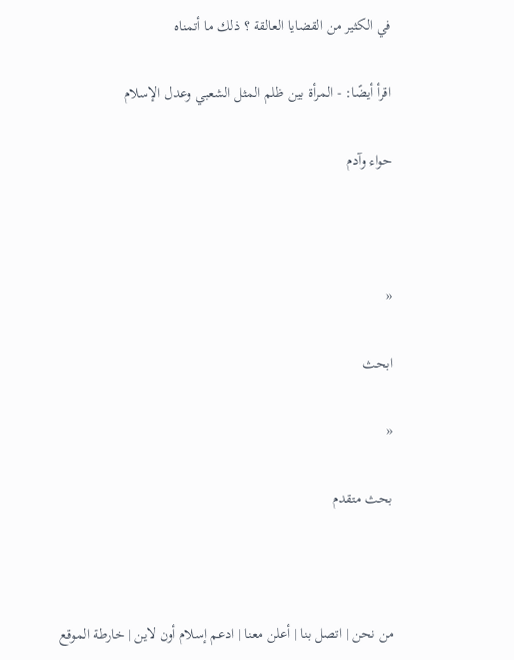في الكثير من القضايا العالقة ؟ ذلك ما أتمناه

اقرأ أيضًا: - المرأة بين ظلم المثل الشعبي وعدل الإسلام

حواء وآدم



«

ابحث

«

بحث متقدم



من نحن | اتصل بنا | أعلن معنا | ادعم إسلام أون لاين | خارطة الموقع